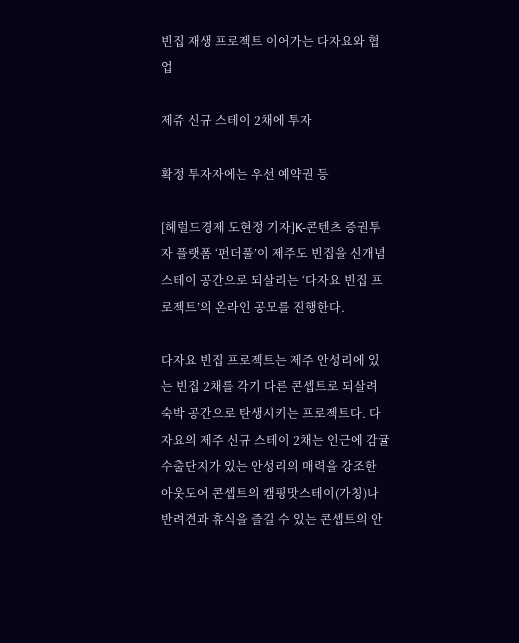빈집 재생 프로젝트 이어가는 다자요와 협업

제쥬 신규 스테이 2채에 투자

확정 투자자에는 우선 예약권 등

[헤럴드경제 도현정 기자]K-콘텐츠 증권투자 플랫폼 ‘펀더풀’이 제주도 빈집을 신개념 스테이 공간으로 되살리는 ‘다자요 빈집 프로젝트’의 온라인 공모를 진행한다.

다자요 빈집 프로젝트는 제주 안성리에 있는 빈집 2채를 각기 다른 콘셉트로 되살려 숙박 공간으로 탄생시키는 프로젝트다. 다자요의 제주 신규 스테이 2채는 인근에 감귤 수출단지가 있는 안성리의 매력을 강조한 아웃도어 콘셉트의 캠핑맛스테이(가칭)나 반려견과 휴식을 즐길 수 있는 콘셉트의 안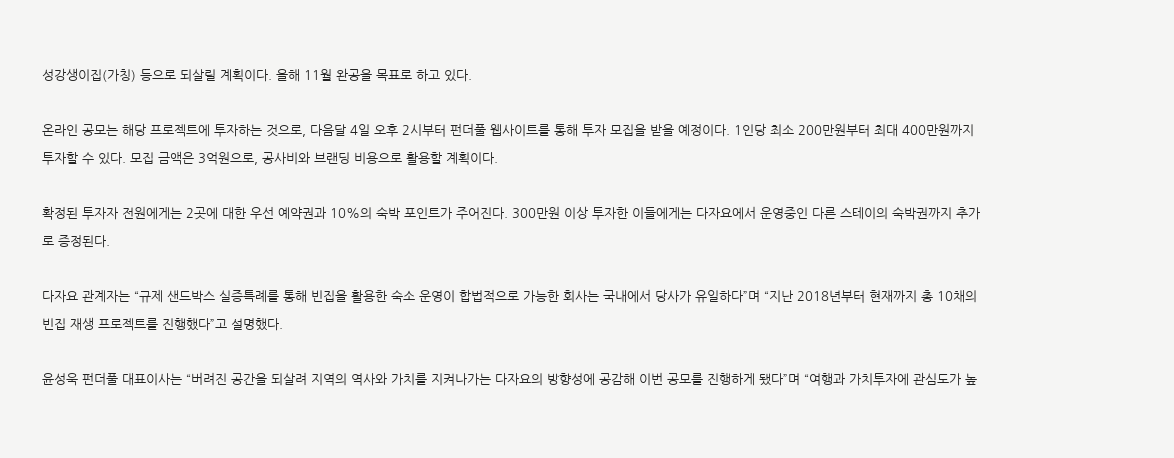성강생이집(가칭) 등으로 되살릴 계획이다. 올해 11월 완공을 목표로 하고 있다.

온라인 공모는 해당 프로젝트에 투자하는 것으로, 다음달 4일 오후 2시부터 펀더풀 웹사이트를 통해 투자 모집을 받을 예정이다. 1인당 최소 200만원부터 최대 400만원까지 투자할 수 있다. 모집 금액은 3억원으로, 공사비와 브랜딩 비용으로 활용할 계획이다.

확정된 투자자 전원에게는 2곳에 대한 우선 예약권과 10%의 숙박 포인트가 주어진다. 300만원 이상 투자한 이들에게는 다자요에서 운영중인 다른 스테이의 숙박권까지 추가로 증정된다.

다자요 관계자는 “규제 샌드박스 실증특례를 통해 빈집을 활용한 숙소 운영이 합법적으로 가능한 회사는 국내에서 당사가 유일하다”며 “지난 2018년부터 현재까지 총 10채의 빈집 재생 프로젝트를 진행했다”고 설명했다.

윤성욱 펀더풀 대표이사는 “버려진 공간을 되살려 지역의 역사와 가치를 지켜나가는 다자요의 방향성에 공감해 이번 공모를 진행하게 됐다”며 “여행과 가치투자에 관심도가 높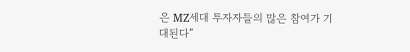은 MZ세대 투자자들의 많은 참여가 기대된다”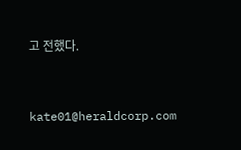고 전했다.


kate01@heraldcorp.com